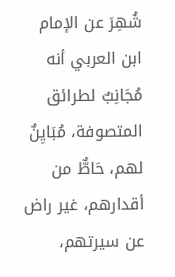شُهِرَ عن الإمام ابن العربي أنه مُجَانِبٌ لطرائق المتصوفة، مُبَايِنٌ لهم، حَاطٌّ من أقدارهم، غير راض عن سيرتهم،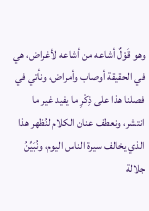وهو قَوْلٌ أشاعه من أشاعه لأغراض، هي في الحقيقة أوصاب وأمراض، ونأتي في فصلنا هذا على ذِكْرِ ما يفيد غير ما انتشر، ونعطف عنان الكلام لنُظهر هذا الذي يخالف سيرة الناس اليوم، ونُبَيِّنُ جلالة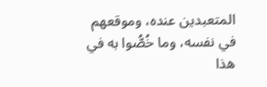المتعبدين عنده، وموقعهم في نفسه، وما خُصُّوا به في هذا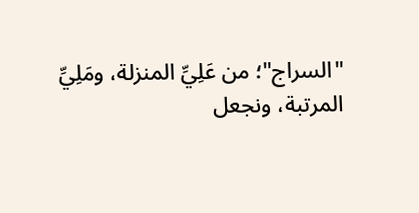"السراج"؛ من عَلِيِّ المنزلة، ومَلِيِّ المرتبة، ونجعل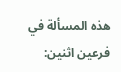هذه المسألة في فرعين اثنين: